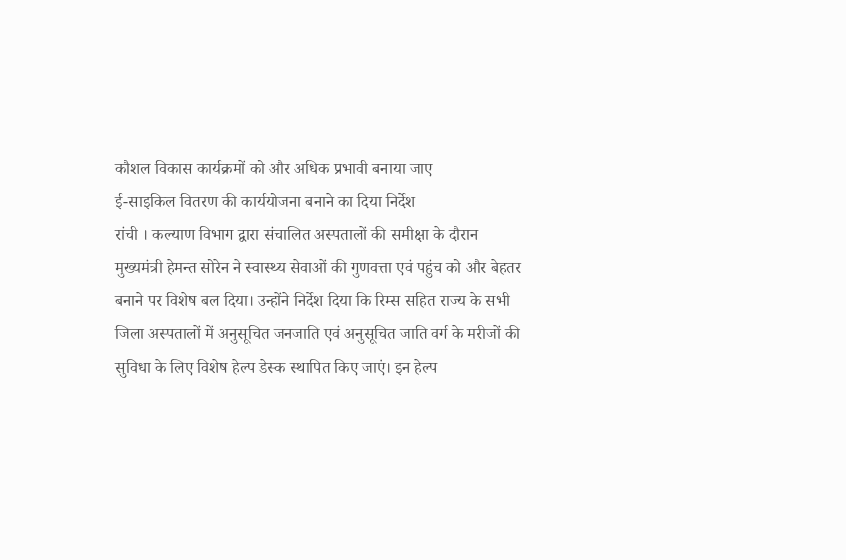कौशल विकास कार्यक्रमों को और अधिक प्रभावी बनाया जाए
ई-साइकिल वितरण की कार्ययोजना बनाने का दिया निर्देश
रांची । कल्याण विभाग द्वारा संचालित अस्पतालों की समीक्षा के दौरान मुख्यमंत्री हेमन्त सोरेन ने स्वास्थ्य सेवाओं की गुणवत्ता एवं पहुंच को और बेहतर बनाने पर विशेष बल दिया। उन्होंने निर्देश दिया कि रिम्स सहित राज्य के सभी जिला अस्पतालों में अनुसूचित जनजाति एवं अनुसूचित जाति वर्ग के मरीजों की सुविधा के लिए विशेष हेल्प डेस्क स्थापित किए जाएं। इन हेल्प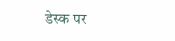डेस्क पर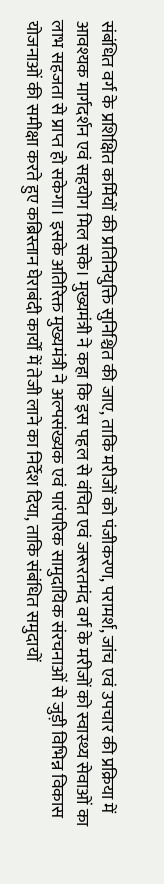संबंधित वर्ग के प्रशिक्षित कर्मियों की प्रतिनियुक्ति सुनिश्चित की जाए, ताकि मरीजों को पंजीकरण, परामर्श, जांच एवं उपचार की प्रक्रिया में आवश्यक मार्गदर्शन एवं सहयोग मिल सके। मुख्यमंत्री ने कहा कि इस पहल से वंचित एवं जरूरतमंद वर्ग के मरीजों को स्वास्थ्य सेवाओं का लाभ सहजता से प्राप्त हो सकेगा। इसके अतिरिक्त मुख्यमंत्री ने अल्पसंख्यक एवं पारंपरिक सामुदायिक संरचनाओं से जुड़ी विभिन्न विकास योजनाओं की समीक्षा करते हुए कब्रिस्तान घेराबंदी कार्यों में तेजी लाने का निर्देश दिया, ताकि संबंधित समुदायों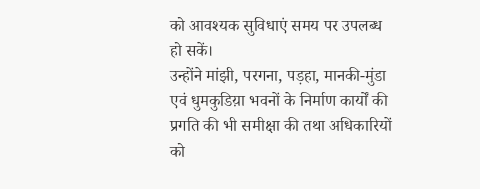को आवश्यक सुविधाएं समय पर उपलब्ध हो सकें।
उन्होंने मांझी, परगना, पड़हा, मानकी-मुंडा एवं धुमकुडिय़ा भवनों के निर्माण कार्यों की प्रगति की भी समीक्षा की तथा अधिकारियों को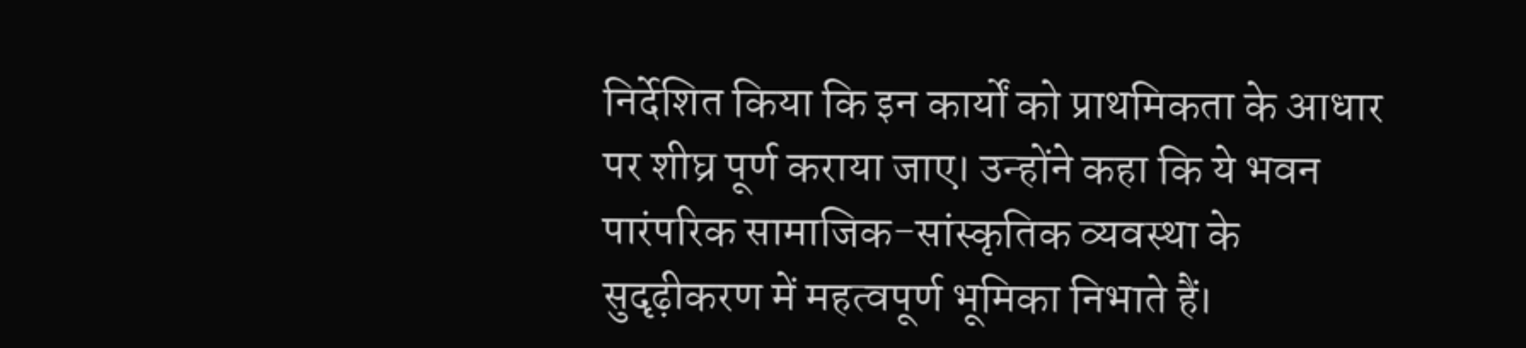निर्देशित किया कि इन कार्यों को प्राथमिकता के आधार पर शीघ्र पूर्ण कराया जाए। उन्होंने कहा कि ये भवन पारंपरिक सामाजिक-सांस्कृतिक व्यवस्था के सुदृढ़ीकरण में महत्वपूर्ण भूमिका निभाते हैं।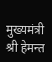मुख्यमंत्री श्री हेमन्त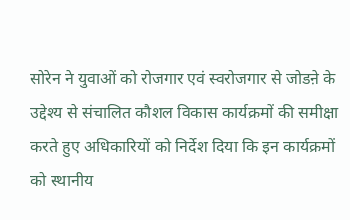सोरेन ने युवाओं को रोजगार एवं स्वरोजगार से जोडऩे के उद्देश्य से संचालित कौशल विकास कार्यक्रमों की समीक्षा करते हुए अधिकारियों को निर्देश दिया कि इन कार्यक्रमों को स्थानीय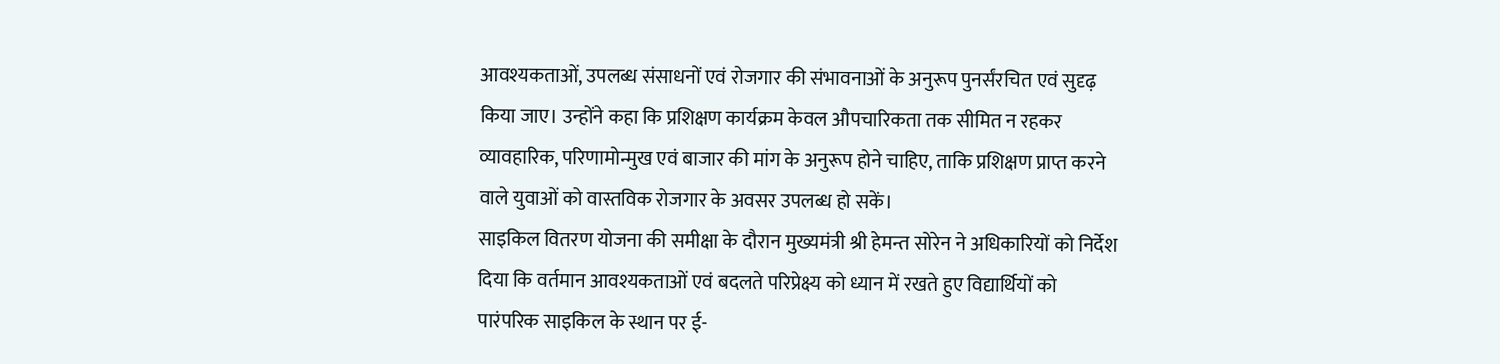आवश्यकताओं, उपलब्ध संसाधनों एवं रोजगार की संभावनाओं के अनुरूप पुनर्संरचित एवं सुदृढ़ किया जाए। उन्होंने कहा कि प्रशिक्षण कार्यक्रम केवल औपचारिकता तक सीमित न रहकर व्यावहारिक, परिणामोन्मुख एवं बाजार की मांग के अनुरूप होने चाहिए, ताकि प्रशिक्षण प्राप्त करने वाले युवाओं को वास्तविक रोजगार के अवसर उपलब्ध हो सकें।
साइकिल वितरण योजना की समीक्षा के दौरान मुख्यमंत्री श्री हेमन्त सोरेन ने अधिकारियों को निर्देश दिया कि वर्तमान आवश्यकताओं एवं बदलते परिप्रेक्ष्य को ध्यान में रखते हुए विद्यार्थियों को पारंपरिक साइकिल के स्थान पर ई-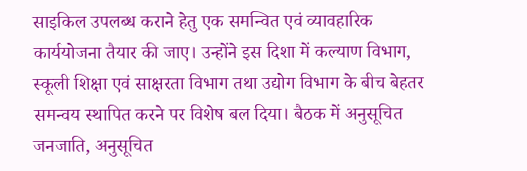साइकिल उपलब्ध कराने हेतु एक समन्वित एवं व्यावहारिक कार्ययोजना तैयार की जाए। उन्होंने इस दिशा में कल्याण विभाग, स्कूली शिक्षा एवं साक्षरता विभाग तथा उद्योग विभाग के बीच बेहतर समन्वय स्थापित करने पर विशेष बल दिया। बैठक में अनुसूचित जनजाति, अनुसूचित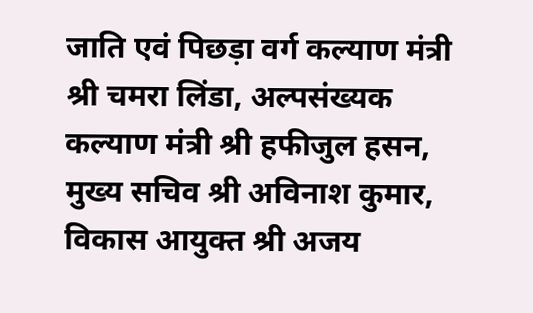जाति एवं पिछड़ा वर्ग कल्याण मंत्री श्री चमरा लिंडा, अल्पसंख्यक कल्याण मंत्री श्री हफीजुल हसन, मुख्य सचिव श्री अविनाश कुमार, विकास आयुक्त श्री अजय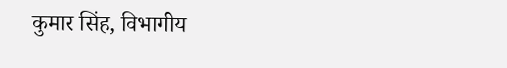कुमार सिंह, विभागीय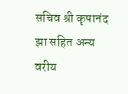सचिव श्री कृपानंद झा सहित अन्य वरीय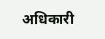अधिकारी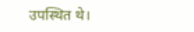उपस्थित थे।